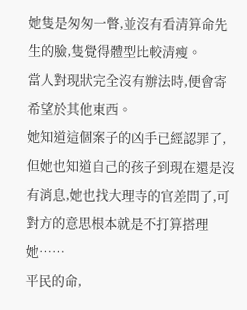她隻是匆匆一瞥,並沒有看清算命先生的臉,隻覺得體型比較清瘦。
當人對現狀完全沒有辦法時,便會寄希望於其他東西。
她知道這個案子的凶手已經認罪了,但她也知道自己的孩子到現在還是沒有消息,她也找大理寺的官差問了,可對方的意思根本就是不打算搭理她……
平民的命,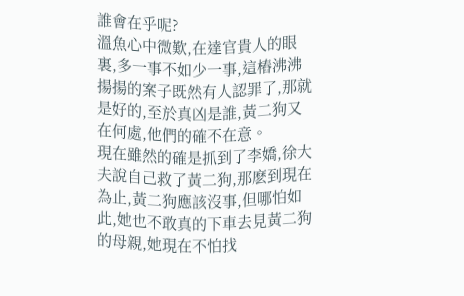誰會在乎呢?
溫魚心中微歎,在達官貴人的眼裏,多一事不如少一事,這樁沸沸揚揚的案子既然有人認罪了,那就是好的,至於真凶是誰,黃二狗又在何處,他們的確不在意。
現在雖然的確是抓到了李嬌,徐大夫說自己救了黃二狗,那麽到現在為止,黃二狗應該沒事,但哪怕如此,她也不敢真的下車去見黃二狗的母親,她現在不怕找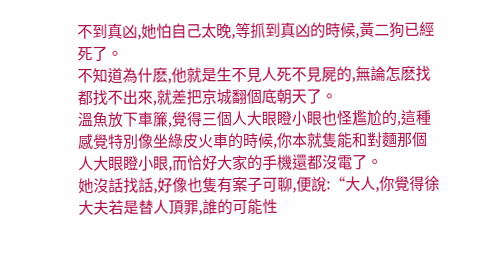不到真凶,她怕自己太晚,等抓到真凶的時候,黃二狗已經死了。
不知道為什麽,他就是生不見人死不見屍的,無論怎麽找都找不出來,就差把京城翻個底朝天了。
溫魚放下車簾,覺得三個人大眼瞪小眼也怪尷尬的,這種感覺特別像坐綠皮火車的時候,你本就隻能和對麵那個人大眼瞪小眼,而恰好大家的手機還都沒電了。
她沒話找話,好像也隻有案子可聊,便說:“大人,你覺得徐大夫若是替人頂罪,誰的可能性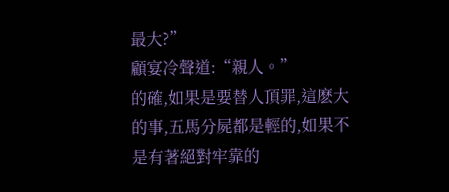最大?”
顧宴冷聲道:“親人。”
的確,如果是要替人頂罪,這麽大的事,五馬分屍都是輕的,如果不是有著絕對牢靠的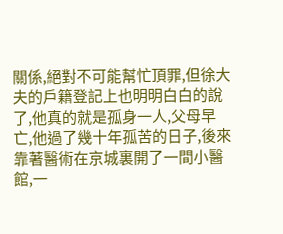關係,絕對不可能幫忙頂罪,但徐大夫的戶籍登記上也明明白白的說了,他真的就是孤身一人,父母早亡,他過了幾十年孤苦的日子,後來靠著醫術在京城裏開了一間小醫館,一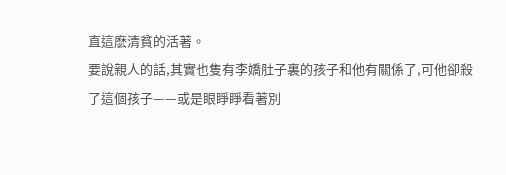直這麽清貧的活著。
要說親人的話,其實也隻有李嬌肚子裏的孩子和他有關係了,可他卻殺了這個孩子——或是眼睜睜看著別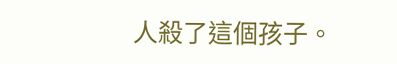人殺了這個孩子。